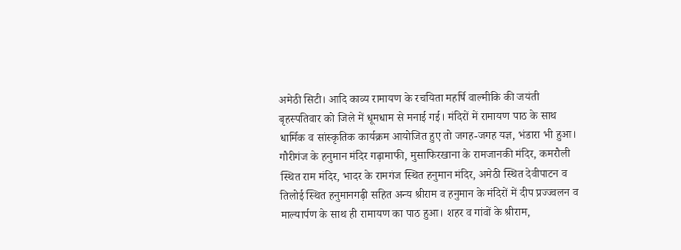अमेठी सिटी। आदि काव्य रामायण के रचयिता महर्षि वाल्मीकि की जयंती बृहस्पतिवार को जिले में धूमधाम से मनाई गई। मंदिरों में रामायण पाठ के साथ धार्मिक व सांस्कृतिक कार्यक्रम आयोजित हुए तो जगह-जगह यज्ञ, भंडारा भी हुआ।
गौरीगंज के हनुमान मंदिर गढ़ामाफी, मुसाफिरखाना के रामजानकी मंदिर, कमरौली स्थित राम मंदिर, भादर के रामगंज स्थित हनुमान मंदिर, अमेठी स्थित देवीपाटन व तिलोई स्थित हनुमानगढ़ी सहित अन्य श्रीराम व हनुमान के मंदिरों में दीप प्रज्ज्वलन व माल्यार्पण के साथ ही रामायण का पाठ हुआ। शहर व गांवों के श्रीराम,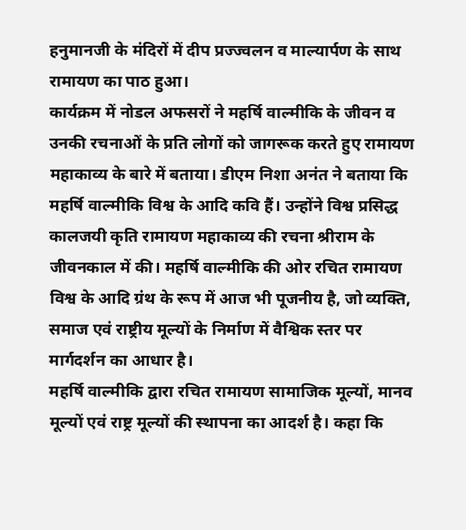हनुमानजी के मंदिरों में दीप प्रज्ज्वलन व माल्यार्पण के साथ रामायण का पाठ हुआ।
कार्यक्रम में नोडल अफसरों ने महर्षि वाल्मीकि के जीवन व उनकी रचनाओं के प्रति लोगों को जागरूक करते हुए रामायण महाकाव्य के बारे में बताया। डीएम निशा अनंत ने बताया कि महर्षि वाल्मीकि विश्व के आदि कवि हैं। उन्होंने विश्व प्रसिद्ध कालजयी कृति रामायण महाकाव्य की रचना श्रीराम के जीवनकाल में की। महर्षि वाल्मीकि की ओर रचित रामायण विश्व के आदि ग्रंथ के रूप में आज भी पूजनीय है, जो व्यक्ति, समाज एवं राष्ट्रीय मूल्यों के निर्माण में वैश्विक स्तर पर मार्गदर्शन का आधार है।
महर्षि वाल्मीकि द्वारा रचित रामायण सामाजिक मूल्यों, मानव मूल्यों एवं राष्ट्र मूल्यों की स्थापना का आदर्श है। कहा कि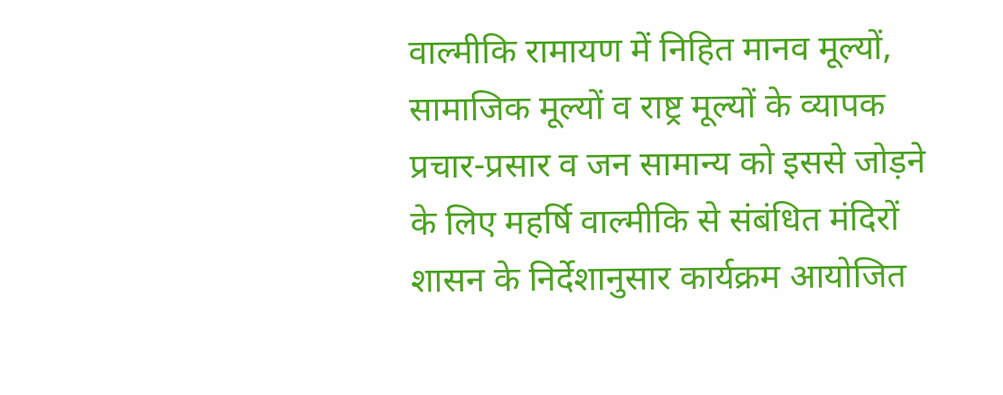वाल्मीकि रामायण में निहित मानव मूल्यों, सामाजिक मूल्यों व राष्ट्र मूल्यों के व्यापक प्रचार-प्रसार व जन सामान्य को इससे जोड़ने के लिए महर्षि वाल्मीकि से संबंधित मंदिरों शासन के निर्देशानुसार कार्यक्रम आयोजित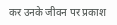कर उनके जीवन पर प्रकाश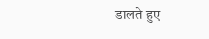डालते हुए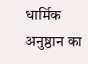धार्मिक अनुष्ठान का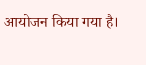आयोजन किया गया है।